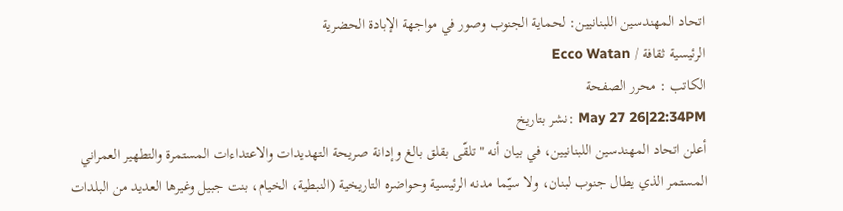اتحاد المهندسين اللبنانيين: لحماية الجنوب وصور في مواجهة الإبادة الحضرية
الرئيسية ثقافة / Ecco Watan
الكاتب : محرر الصفحة
May 27 26|22:34PM :نشر بتاريخ
أعلن اتحاد المهندسين اللبنانيين، في بيان أنه "تلقّى بقلق بالغ وإدانة صريحة التهديدات والاعتداءات المستمرة والتطهير العمراني المستمر الذي يطال جنوب لبنان، ولا سيّما مدنه الرئيسية وحواضره التاريخية (النبطية، الخيام، بنت جبيل وغيرها العديد من البلدات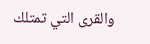والقرى التي تمتلك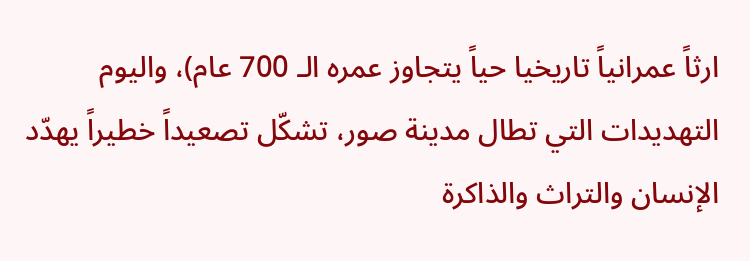ارثاً عمرانياً تاريخيا حياً يتجاوز عمره الـ 700 عام)، واليوم التهديدات التي تطال مدينة صور، تشكّل تصعيداً خطيراً يهدّد الإنسان والتراث والذاكرة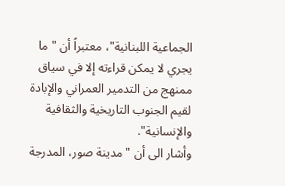الجماعية اللبنانية"، معتبراً أن "ما يجري لا يمكن قراءته إلا في سياق ممنهج من التدمير العمراني والإبادة لقيم الجنوب التاريخية والثقافية والإنسانية".
وأشار الى أن "مدينة صور، المدرجة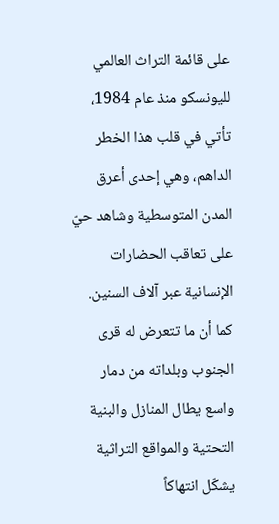على قائمة التراث العالمي لليونسكو منذ عام 1984، تأتي في قلب هذا الخطر الداهم، وهي إحدى أعرق المدن المتوسطية وشاهد حيّ على تعاقب الحضارات الإنسانية عبر آلاف السنين. كما أن ما تتعرض له قرى الجنوب وبلداته من دمار واسع يطال المنازل والبنية التحتية والمواقع التراثية يشكّل انتهاكاً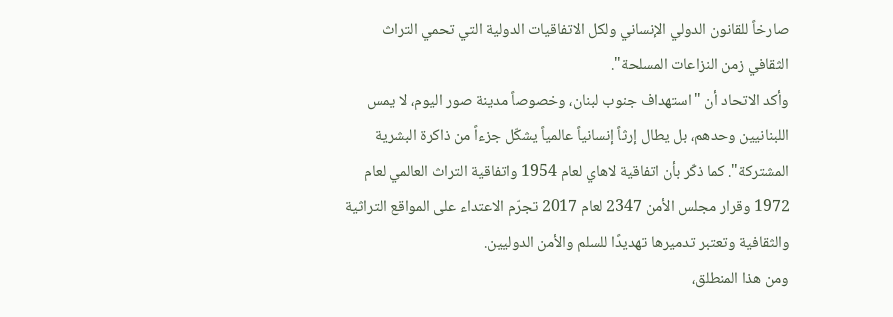صارخاً للقانون الدولي الإنساني ولكل الاتفاقيات الدولية التي تحمي التراث الثقافي زمن النزاعات المسلحة".
وأكد الاتحاد أن "استهداف جنوب لبنان، وخصوصاً مدينة صور اليوم، لا يمس اللبنانيين وحدهم، بل يطال إرثاً إنسانياً عالمياً يشكّل جزءاً من ذاكرة البشرية المشتركة". كما ذكّر بأن اتفاقية لاهاي لعام 1954 واتفاقية التراث العالمي لعام 1972 وقرار مجلس الأمن 2347 لعام 2017 تجرّم الاعتداء على المواقع التراثية والثقافية وتعتبر تدميرها تهديدًا للسلم والأمن الدوليين.
ومن هذا المنطلق،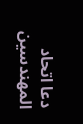دعا اتحاد المهندسين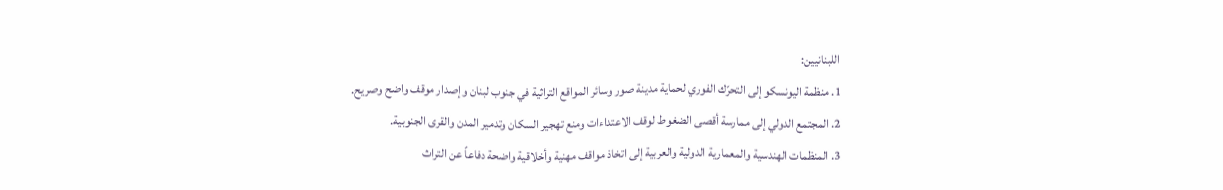اللبنانيين:
1. منظمة اليونسكو إلى التحرّك الفوري لحماية مدينة صور وسائر المواقع التراثية في جنوب لبنان وإصدار موقف واضح وصريح.
2. المجتمع الدولي إلى ممارسة أقصى الضغوط لوقف الاعتداءات ومنع تهجير السكان وتدمير المدن والقرى الجنوبية.
3. المنظمات الهندسية والمعمارية الدولية والعربية إلى اتخاذ مواقف مهنية وأخلاقية واضحة دفاعاً عن التراث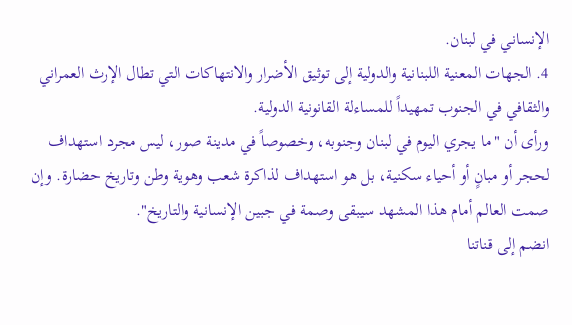الإنساني في لبنان.
4. الجهات المعنية اللبنانية والدولية إلى توثيق الأضرار والانتهاكات التي تطال الإرث العمراني والثقافي في الجنوب تمهيداً للمساءلة القانونية الدولية.
ورأى أن "ما يجري اليوم في لبنان وجنوبه، وخصوصاً في مدينة صور، ليس مجرد استهداف لحجر أو مبانٍ أو أحياء سكنية، بل هو استهداف لذاكرة شعب وهوية وطن وتاريخ حضارة. وإن صمت العالم أمام هذا المشهد سيبقى وصمة في جبين الإنسانية والتاريخ".
انضم إلى قناتنا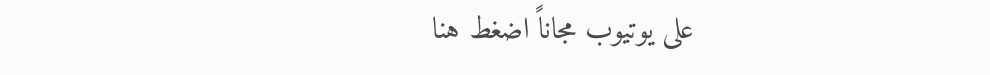على يوتيوب مجاناً اضغط هنا